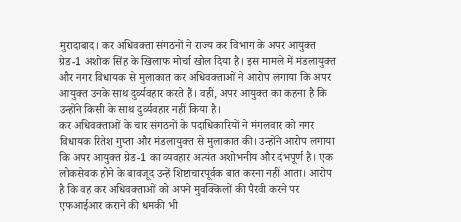मुरादाबाद। कर अधिवक्ता संगठनों ने राज्य कर विभाग के अपर आयुक्त ग्रेड-1 अशोक सिंह के खिलाफ मोर्चा खोल दिया है। इस मामले में मंडलायुक्त और नगर विधायक से मुलाकात कर अधिवक्ताओं ने आरोप लगाया कि अपर आयुक्त उनके साथ दुर्व्यवहार करते हैं। वहीं, अपर आयुक्त का कहना है कि उन्होंने किसी के साथ दुर्व्यवहार नहीं किया है।
कर अधिवक्ताओं के चार संगठनों के पदाधिकारियों ने मंगलवार को नगर विधायक रितेश गुप्ता और मंडलायुक्त से मुलाकात की। उन्होंने आरोप लगाया कि अपर आयुक्त ग्रेड-1 का व्यवहार अत्यंत अशोभनीय और दंभपूर्ण है। एक लोकसेवक होने के बावजूद उन्हें शिष्टाचारपूर्वक बात करना नहीं आता। आरोप है कि वह कर अधिवक्ताओं को अपने मुवक्किलों की पैरवी करने पर एफआईआर कराने की धमकी भी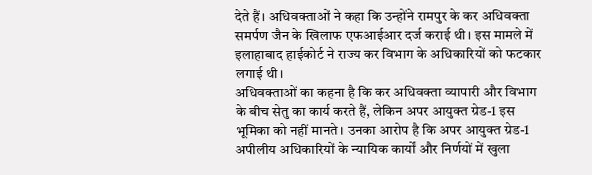देते हैं। अधिवक्ताओं ने कहा कि उन्होंने रामपुर के कर अधिवक्ता समर्पण जैन के खिलाफ एफआईआर दर्ज कराई थी। इस मामले में इलाहाबाद हाईकोर्ट ने राज्य कर विभाग के अधिकारियों को फटकार लगाई थी।
अधिवक्ताओं का कहना है कि कर अधिवक्ता व्यापारी और विभाग के बीच सेतु का कार्य करते हैं, लेकिन अपर आयुक्त ग्रेड-1 इस भूमिका को नहीं मानते। उनका आरोप है कि अपर आयुक्त ग्रेड-1 अपीलीय अधिकारियों के न्यायिक कार्यों और निर्णयों में खुला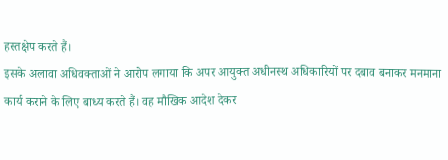हस्तक्षेप करते हैं।
इसके अलावा अधिवक्ताओं ने आरोप लगाया कि अपर आयुक्त अधीनस्थ अधिकारियों पर दबाव बनाकर मनमाना कार्य कराने के लिए बाध्य करते हैं। वह मौखिक आदेश देकर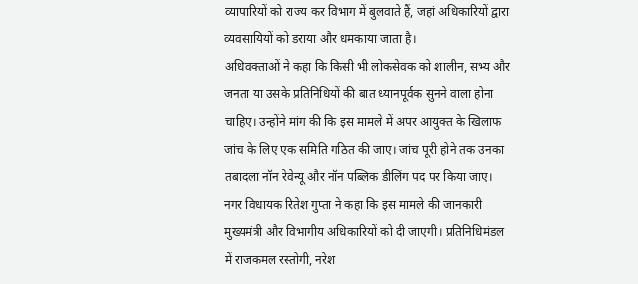व्यापारियों को राज्य कर विभाग में बुलवाते हैं, जहां अधिकारियों द्वारा व्यवसायियों को डराया और धमकाया जाता है।
अधिवक्ताओं ने कहा कि किसी भी लोकसेवक को शालीन, सभ्य और जनता या उसके प्रतिनिधियों की बात ध्यानपूर्वक सुनने वाला होना चाहिए। उन्होंने मांग की कि इस मामले में अपर आयुक्त के खिलाफ जांच के लिए एक समिति गठित की जाए। जांच पूरी होने तक उनका तबादला नॉन रेवेन्यू और नॉन पब्लिक डीलिंग पद पर किया जाए।
नगर विधायक रितेश गुप्ता ने कहा कि इस मामले की जानकारी मुख्यमंत्री और विभागीय अधिकारियों को दी जाएगी। प्रतिनिधिमंडल में राजकमल रस्तोगी, नरेश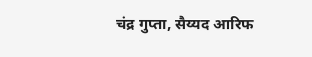चंद्र गुप्ता, सैय्यद आरिफ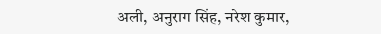अली, अनुराग सिंह, नरेश कुमार,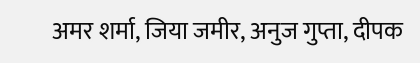अमर शर्मा, जिया जमीर, अनुज गुप्ता, दीपक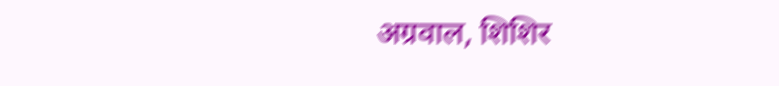अग्रवाल, शिशिर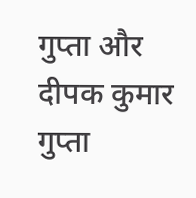गुप्ता और दीपक कुमार गुप्ता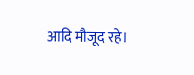आदि मौजूद रहे।